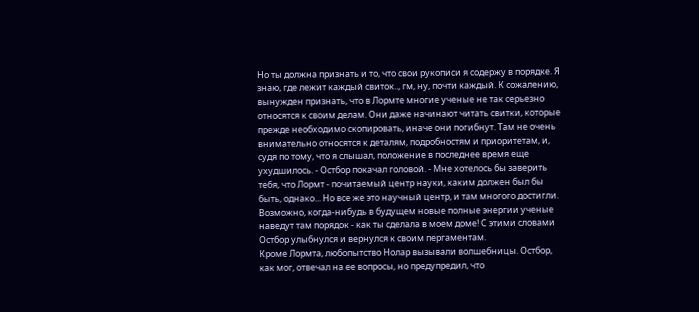Но ты должна признать и то, что свои рукописи я содержу в порядке. Я знаю, где лежит каждый свиток.., гм, ну, почти каждый. К сожалению, вынужден признать, что в Лормте многие ученые не так серьезно относятся к своим делам. Они даже начинают читать свитки, которые прежде необходимо скопировать, иначе они погибнут. Там не очень внимательно относятся к деталям, подробностям и приоритетам, и, судя по тому, что я слышал, положение в последнее время еще ухудшилось. - Остбор покачал головой. - Мне хотелось бы заверить тебя, что Лормт - почитаемый центр науки, каким должен был бы быть, однако... Но все же это научный центр, и там многого достигли. Возможно, когда-нибудь в будущем новые полные энергии ученые наведут там порядок - как ты сделала в моем доме! С этими словами Остбор улыбнулся и вернулся к своим пергаментам.
Кроме Лормта, любопытство Нолар вызывали волшебницы. Остбор, как мог, отвечал на ее вопросы, но предупредил, что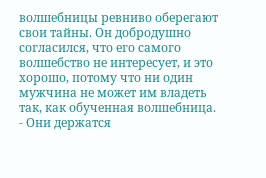волшебницы ревниво оберегают свои тайны. Он добродушно согласился, что его самого волшебство не интересует, и это хорошо, потому что ни один мужчина не может им владеть так, как обученная волшебница.
- Они держатся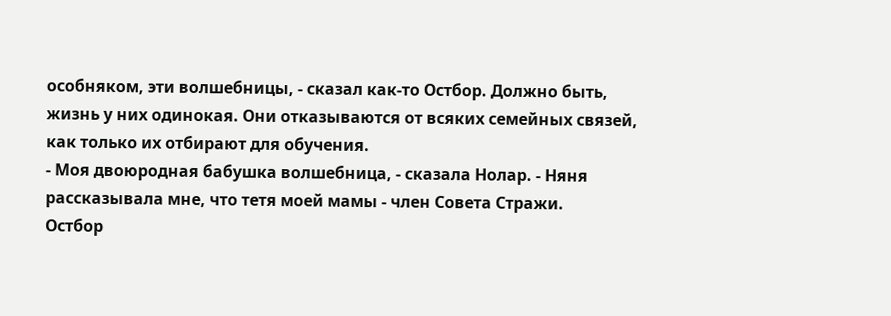особняком, эти волшебницы, - сказал как-то Остбор. Должно быть, жизнь у них одинокая. Они отказываются от всяких семейных связей, как только их отбирают для обучения.
- Моя двоюродная бабушка волшебница, - сказала Нолар. - Няня рассказывала мне, что тетя моей мамы - член Совета Стражи.
Остбор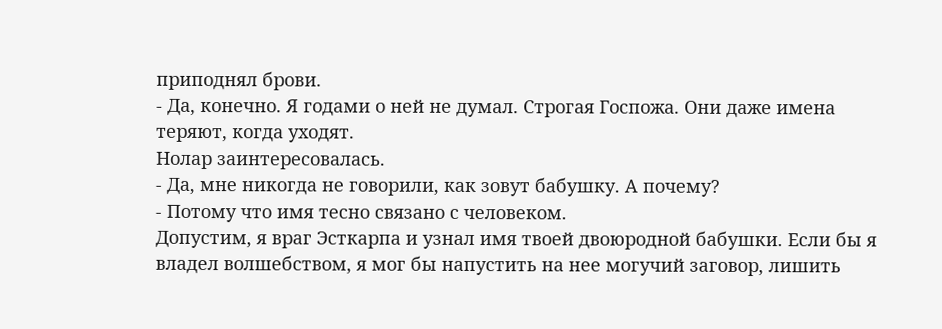приподнял брови.
- Да, конечно. Я годами о ней не думал. Строгая Госпожа. Они даже имена теряют, когда уходят.
Нолар заинтересовалась.
- Да, мне никогда не говорили, как зовут бабушку. А почему?
- Потому что имя тесно связано с человеком.
Допустим, я враг Эсткарпа и узнал имя твоей двоюродной бабушки. Если бы я владел волшебством, я мог бы напустить на нее могучий заговор, лишить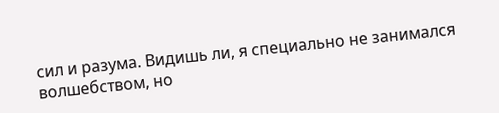сил и разума. Видишь ли, я специально не занимался волшебством, но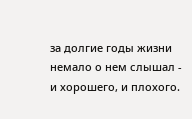за долгие годы жизни немало о нем слышал - и хорошего, и плохого.